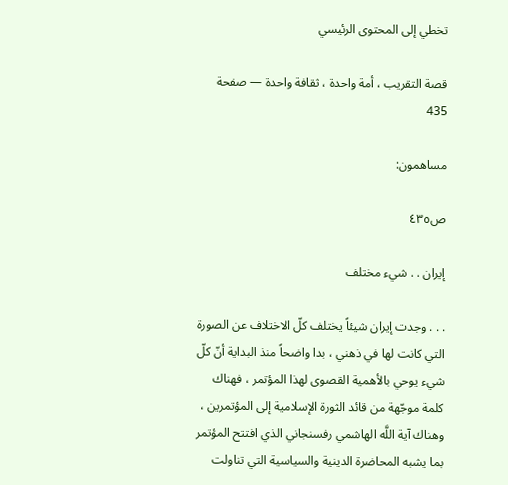تخطي إلى المحتوى الرئيسي

قصة التقريب ، أمة واحدة ، ثقافة واحدة — صفحة 435

مساهمون:

ص٤٣٥

إيران . . شيء مختلف

. . . وجدت إيران شيئاً يختلف كلّ الاختلاف عن الصورة التي كانت لها في ذهني ، بدا واضحاً منذ البداية أنّ كلّ شيء يوحي بالأهمية القصوى لهذا المؤتمر ، فهناك كلمة موجّهة من قائد الثورة الإسلامية إلى المؤتمرين ، وهناك آية اللَّه الهاشمي رفسنجاني الذي افتتح المؤتمر بما يشبه المحاضرة الدينية والسياسية التي تناولت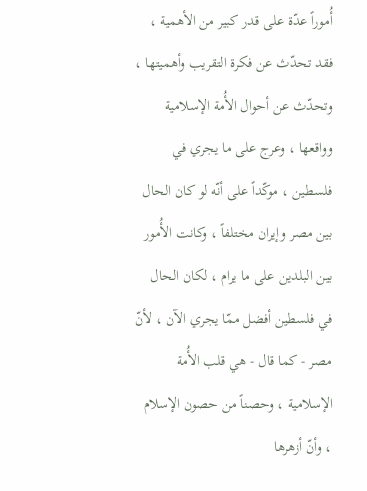أُموراً عدّة على قدر كبير من الأهمية ، فقد تحدّث عن فكرة التقريب وأهميتها ، وتحدّث عن أحوال الأُمة الإسلامية وواقعها ، وعرج على ما يجري في فلسطين ، موكّداً على أنّه لو كان الحال بين مصر وإيران مختلفاً ، وكانت الأُمور بين البلدين على ما يرام ، لكان الحال في فلسطين أفضل ممّا يجري الآن ، لأنّ مصر - كما قال - هي قلب الأُمة الإسلامية ، وحصناً من حصون الإسلام ، وأنّ أزهرها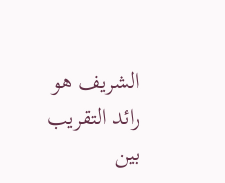الشريف هو رائد التقريب بين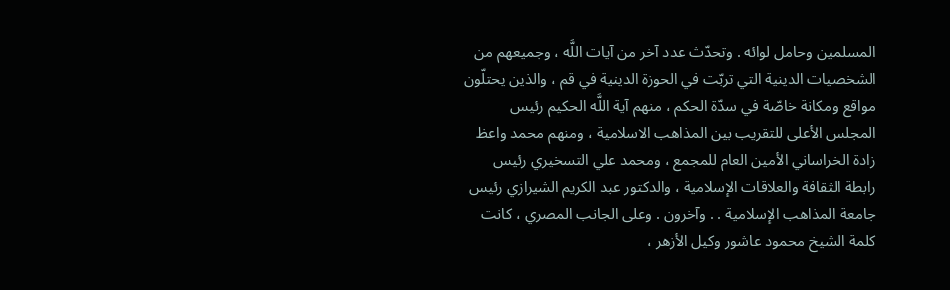المسلمين وحامل لوائه . وتحدّث عدد آخر من آيات اللَّه ، وجميعهم من الشخصيات الدينية التي تربّت في الحوزة الدينية في قم ، والذين يحتلّون مواقع ومكانة خاصّة في سدّة الحكم ، منهم آية اللَّه الحكيم رئيس المجلس الأعلى للتقريب بين المذاهب الاسلامية ، ومنهم محمد واعظ زادة الخراساني الأمين العام للمجمع ، ومحمد علي التسخيري رئيس رابطة الثقافة والعلاقات الإسلامية ، والدكتور عبد الكريم الشيرازي رئيس جامعة المذاهب الإسلامية . . وآخرون . وعلى الجانب المصري ، كانت كلمة الشيخ محمود عاشور وكيل الأزهر ،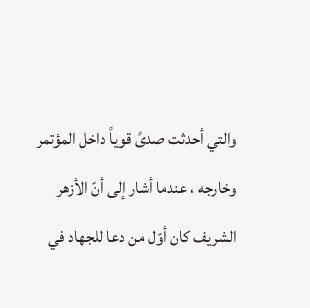والتي أحدثت صدىً قوياً داخل المؤتمر وخارجه ، عندما أشار إلى أنّ الأزهر الشريف كان أوّل من دعا للجهاد في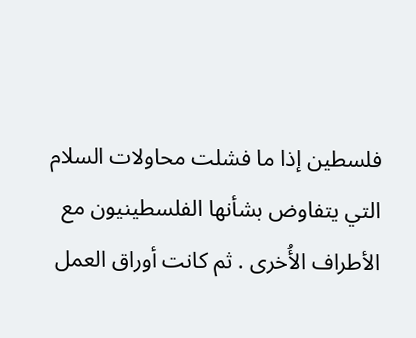فلسطين إذا ما فشلت محاولات السلام التي يتفاوض بشأنها الفلسطينيون مع الأطراف الأُخرى . ثم كانت أوراق العمل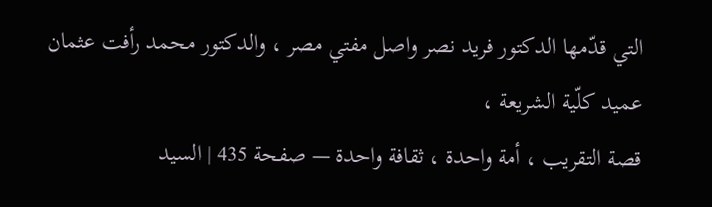التي قدّمها الدكتور فريد نصر واصل مفتي مصر ، والدكتور محمد رأفت عثمان عميد كلّية الشريعة ،
قصة التقريب ، أمة واحدة ، ثقافة واحدة — صفحة 435 | السيد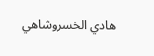هادي الخسروشاهي